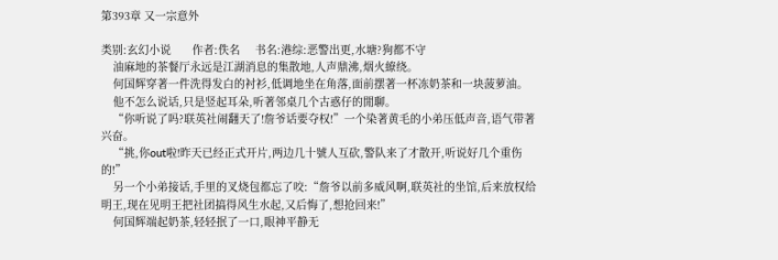第393章 又一宗意外

类别:玄幻小说       作者:佚名     书名:港综:恶警出更,水塘?狗都不守
    油麻地的茶餐厅永远是江湖消息的集散地,人声鼎沸,烟火繚绕。
    何国辉穿著一件洗得发白的衬衫,低调地坐在角落,面前摆著一杯冻奶茶和一块菠萝油。
    他不怎么说话,只是竖起耳朵,听著邻桌几个古惑仔的閒聊。
    “你听说了吗?联英社闹翻天了!詹爷话要夺权!”一个染著黄毛的小弟压低声音,语气带著兴奋。
    “挑,你out啦!昨天已经正式开片,两边几十號人互砍,警队来了才散开,听说好几个重伤的!”
    另一个小弟接话,手里的叉烧包都忘了咬:“詹爷以前多威风啊,联英社的坐馆,后来放权给明王,现在见明王把社团搞得风生水起,又后悔了,想抢回来!”
    何国辉端起奶茶,轻轻抿了一口,眼神平静无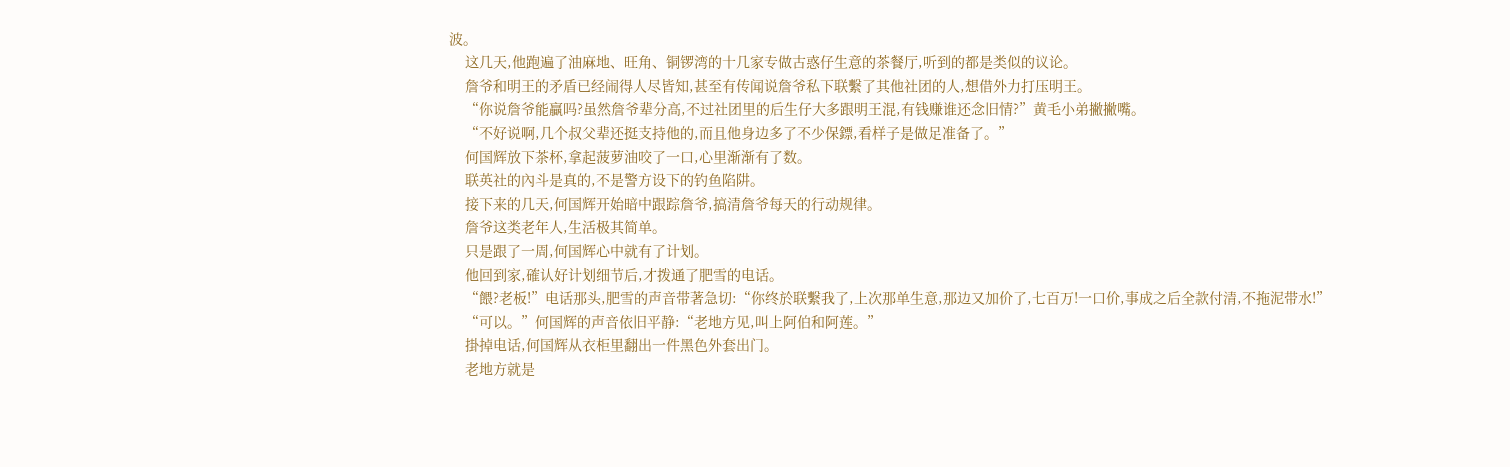波。
    这几天,他跑遍了油麻地、旺角、铜锣湾的十几家专做古惑仔生意的茶餐厅,听到的都是类似的议论。
    詹爷和明王的矛盾已经闹得人尽皆知,甚至有传闻说詹爷私下联繫了其他社团的人,想借外力打压明王。
    “你说詹爷能贏吗?虽然詹爷辈分高,不过社团里的后生仔大多跟明王混,有钱赚谁还念旧情?”黄毛小弟撇撇嘴。
    “不好说啊,几个叔父辈还挺支持他的,而且他身边多了不少保鏢,看样子是做足准备了。”
    何国辉放下茶杯,拿起菠萝油咬了一口,心里渐渐有了数。
    联英社的內斗是真的,不是警方设下的钓鱼陷阱。
    接下来的几天,何国辉开始暗中跟踪詹爷,搞清詹爷每天的行动规律。
    詹爷这类老年人,生活极其简单。
    只是跟了一周,何国辉心中就有了计划。
    他回到家,確认好计划细节后,才拨通了肥雪的电话。
    “餵?老板!”电话那头,肥雪的声音带著急切:“你终於联繫我了,上次那单生意,那边又加价了,七百万!一口价,事成之后全款付清,不拖泥带水!”
    “可以。”何国辉的声音依旧平静:“老地方见,叫上阿伯和阿莲。”
    掛掉电话,何国辉从衣柜里翻出一件黑色外套出门。
    老地方就是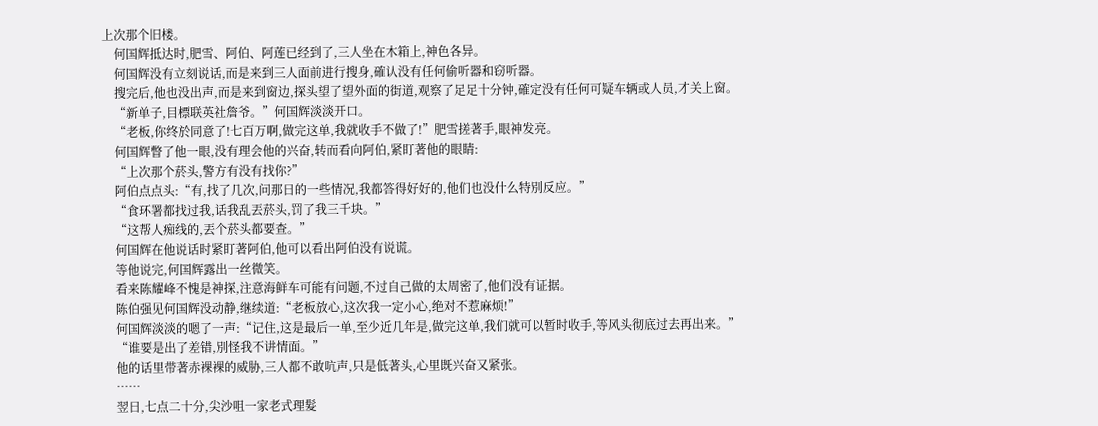上次那个旧楼。
    何国辉抵达时,肥雪、阿伯、阿莲已经到了,三人坐在木箱上,神色各异。
    何国辉没有立刻说话,而是来到三人面前进行搜身,確认没有任何偷听器和窃听器。
    搜完后,他也没出声,而是来到窗边,探头望了望外面的街道,观察了足足十分钟,確定没有任何可疑车辆或人员,才关上窗。
    “新单子,目標联英社詹爷。”何国辉淡淡开口。
    “老板,你终於同意了!七百万啊,做完这单,我就收手不做了!”肥雪搓著手,眼神发亮。
    何国辉瞥了他一眼,没有理会他的兴奋,转而看向阿伯,紧盯著他的眼睛:
    “上次那个菸头,警方有没有找你?”
    阿伯点点头:“有,找了几次,问那日的一些情况,我都答得好好的,他们也没什么特別反应。”
    “食环署都找过我,话我乱丟菸头,罚了我三千块。”
    “这帮人痴线的,丟个菸头都要查。”
    何国辉在他说话时紧盯著阿伯,他可以看出阿伯没有说谎。
    等他说完,何国辉露出一丝微笑。
    看来陈耀峰不愧是神探,注意海鲜车可能有问题,不过自己做的太周密了,他们没有证据。
    陈伯强见何国辉没动静,继续道:“老板放心,这次我一定小心,绝对不惹麻烦!”
    何国辉淡淡的嗯了一声:“记住,这是最后一单,至少近几年是,做完这单,我们就可以暂时收手,等风头彻底过去再出来。”
    “谁要是出了差错,別怪我不讲情面。”
    他的话里带著赤裸裸的威胁,三人都不敢吭声,只是低著头,心里既兴奋又紧张。
    ……
    翌日,七点二十分,尖沙咀一家老式理髮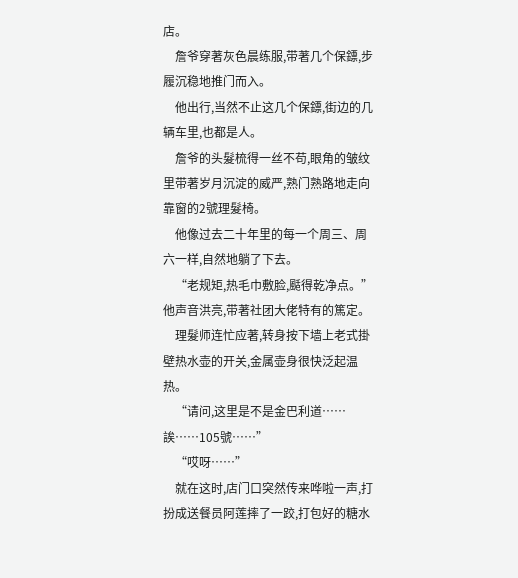店。
    詹爷穿著灰色晨练服,带著几个保鏢,步履沉稳地推门而入。
    他出行,当然不止这几个保鏢,街边的几辆车里,也都是人。
    詹爷的头髮梳得一丝不苟,眼角的皱纹里带著岁月沉淀的威严,熟门熟路地走向靠窗的2號理髮椅。
    他像过去二十年里的每一个周三、周六一样,自然地躺了下去。
    “老规矩,热毛巾敷脸,颳得乾净点。”他声音洪亮,带著社团大佬特有的篤定。
    理髮师连忙应著,转身按下墙上老式掛壁热水壶的开关,金属壶身很快泛起温热。
    “请问,这里是不是金巴利道……誒……105號……”
    “哎呀……”
    就在这时,店门口突然传来哗啦一声,打扮成送餐员阿莲摔了一跤,打包好的糖水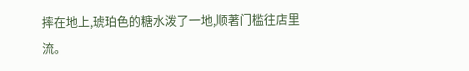摔在地上,琥珀色的糖水泼了一地,顺著门槛往店里流。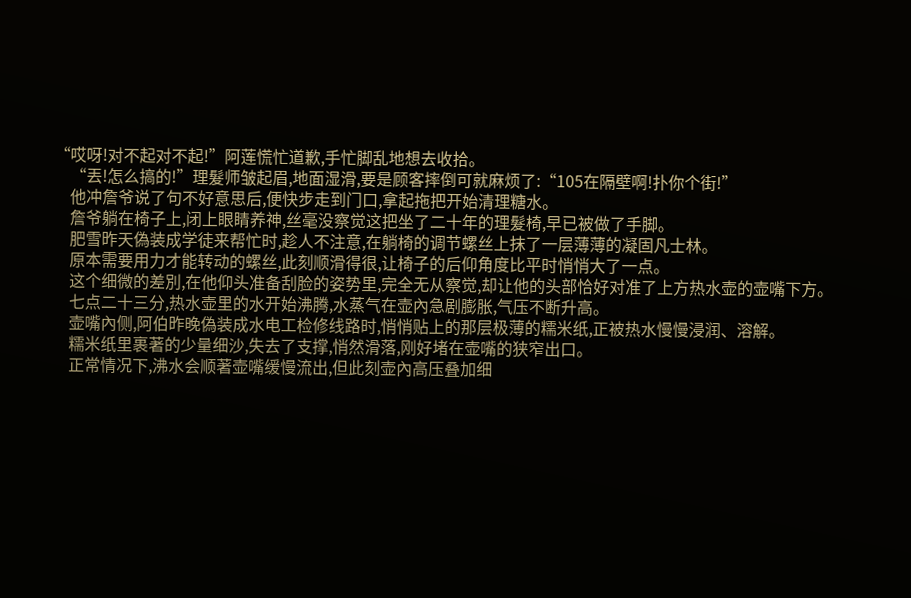“哎呀!对不起对不起!”阿莲慌忙道歉,手忙脚乱地想去收拾。
    “丟!怎么搞的!”理髮师皱起眉,地面湿滑,要是顾客摔倒可就麻烦了:“105在隔壁啊!扑你个街!”
    他冲詹爷说了句不好意思后,便快步走到门口,拿起拖把开始清理糖水。
    詹爷躺在椅子上,闭上眼睛养神,丝毫没察觉这把坐了二十年的理髮椅,早已被做了手脚。
    肥雪昨天偽装成学徒来帮忙时,趁人不注意,在躺椅的调节螺丝上抹了一层薄薄的凝固凡士林。
    原本需要用力才能转动的螺丝,此刻顺滑得很,让椅子的后仰角度比平时悄悄大了一点。
    这个细微的差別,在他仰头准备刮脸的姿势里,完全无从察觉,却让他的头部恰好对准了上方热水壶的壶嘴下方。
    七点二十三分,热水壶里的水开始沸腾,水蒸气在壶內急剧膨胀,气压不断升高。
    壶嘴內侧,阿伯昨晚偽装成水电工检修线路时,悄悄贴上的那层极薄的糯米纸,正被热水慢慢浸润、溶解。
    糯米纸里裹著的少量细沙,失去了支撑,悄然滑落,刚好堵在壶嘴的狭窄出口。
    正常情况下,沸水会顺著壶嘴缓慢流出,但此刻壶內高压叠加细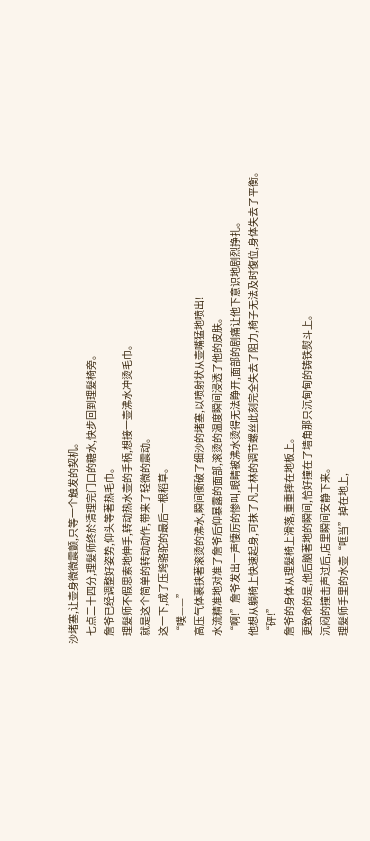沙堵塞,让壶身微微震颤,只等一个触发的契机。
    七点二十四分,理髮师终於清理完门口的糖水,快步回到理髮椅旁。
    詹爷已经调整好姿势,仰头等著热毛巾。
    理髮师不假思索地伸手,转动热水壶的手柄,想接一壶沸水冲烫毛巾。
    就是这个简单的转动动作,带来了轻微的震动。
    这一下,成了压垮骆驼的最后一根稻草。
    “噗——”
    高压气体裹挟著滚烫的沸水,瞬间衝破了细沙的堵塞,以喷射状从壶嘴猛地喷出!
    水流精准地对准了詹爷后仰暴露的面部,滚烫的温度瞬间浸透了他的皮肤。
    “啊!”詹爷发出一声悽厉的惨叫,眼睛被沸水烫得无法睁开,面部的剧痛让他下意识地剧烈挣扎。
    他想从躺椅上快速起身,可抹了凡士林的调节螺丝此刻完全失去了阻力,椅子无法及时復位,身体失去了平衡。
    “砰!”
    詹爷的身体从理髮椅上滑落,重重摔在地板上。
    更致命的是,他后脑著地的瞬间,恰好撞在了墙角那只沉甸甸的铸铁熨斗上。
    沉闷的撞击声过后,店里瞬间安静下来。
    理髮师手里的水壶“哐当”掉在地上,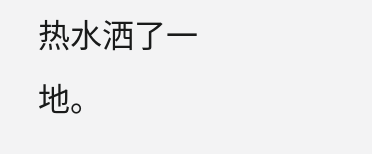热水洒了一地。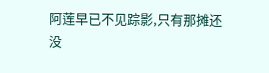阿莲早已不见踪影,只有那摊还没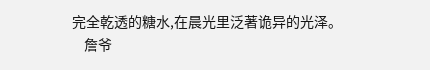完全乾透的糖水,在晨光里泛著诡异的光泽。
    詹爷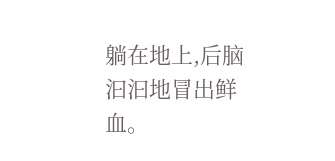躺在地上,后脑汩汩地冒出鲜血。